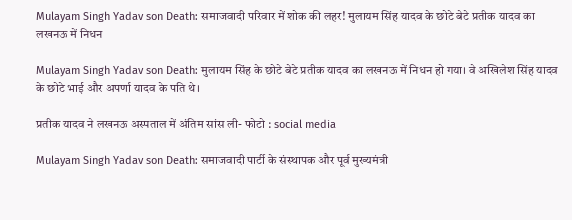Mulayam Singh Yadav son Death: समाजवादी परिवार में शोक की लहर! मुलायम सिंह यादव के छोटे बेटे प्रतीक यादव का लखनऊ में निधन

Mulayam Singh Yadav son Death: मुलायम सिंह के छोटे बेटे प्रतीक यादव का लखनऊ में निधन हो गया। वे अखिलेश सिंह यादव के छोटे भाई और अपर्णा यादव के पति थे।

प्रतीक यादव ने लखनऊ अस्पताल में अंतिम सांस ली- फोटो : social media

Mulayam Singh Yadav son Death: समाजवादी पार्टी के संस्थापक और पूर्व मुख्यमंत्री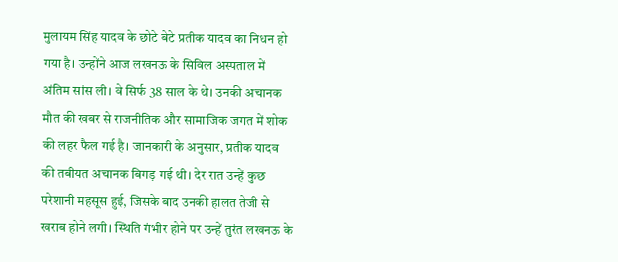मुलायम सिंह यादव के छोटे बेटे प्रतीक यादव का निधन हो गया है। उन्होंने आज लखनऊ के सिविल अस्पताल में अंतिम सांस ली। वे सिर्फ 38 साल के थे। उनकी अचानक मौत की खबर से राजनीतिक और सामाजिक जगत में शोक की लहर फैल गई है। जानकारी के अनुसार, प्रतीक यादव की तबीयत अचानक बिगड़ गई थी। देर रात उन्हें कुछ परेशानी महसूस हुई, जिसके बाद उनकी हालत तेजी से खराब होने लगी। स्थिति गंभीर होने पर उन्हें तुरंत लखनऊ के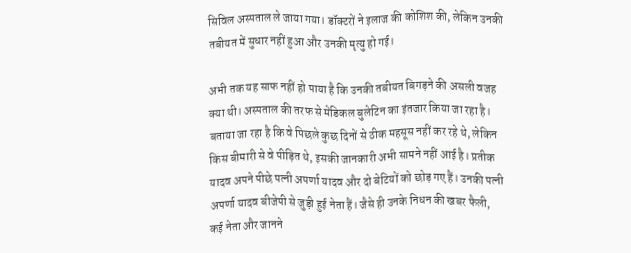सिविल अस्पताल ले जाया गया। डॉक्टरों ने इलाज की कोशिश की, लेकिन उनकी तबीयत में सुधार नहीं हुआ और उनकी मृत्यु हो गई।

अभी तक यह साफ नहीं हो पाया है कि उनकी तबीयत बिगड़ने की असली वजह क्या थी। अस्पताल की तरफ से मेडिकल बुलेटिन का इंतजार किया जा रहा है। बताया जा रहा है कि वे पिछले कुछ दिनों से ठीक महसूस नहीं कर रहे थे, लेकिन किस बीमारी से वे पीड़ित थे, इसकी जानकारी अभी सामने नहीं आई है। प्रतीक यादव अपने पीछे पत्नी अपर्णा यादव और दो बेटियों को छोड़ गए हैं। उनकी पत्नी अपर्णा यादव बीजेपी से जुड़ी हुई नेता हैं। जैसे ही उनके निधन की खबर फैली, कई नेता और जानने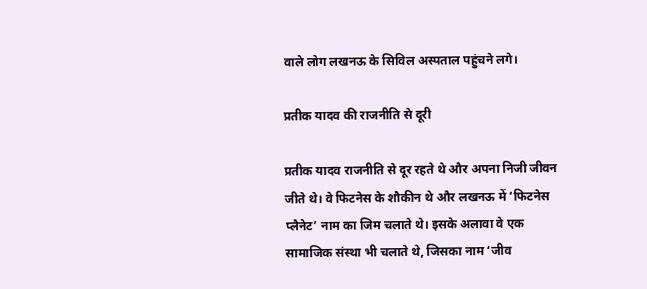वाले लोग लखनऊ के सिविल अस्पताल पहुंचने लगे।

प्रतीक यादव की राजनीति से दूरी

प्रतीक यादव राजनीति से दूर रहते थे और अपना निजी जीवन जीते थे। वे फिटनेस के शौकीन थे और लखनऊ में ‘फिटनेस प्लैनेट’ नाम का जिम चलाते थे। इसके अलावा वे एक सामाजिक संस्था भी चलाते थे, जिसका नाम ‘जीव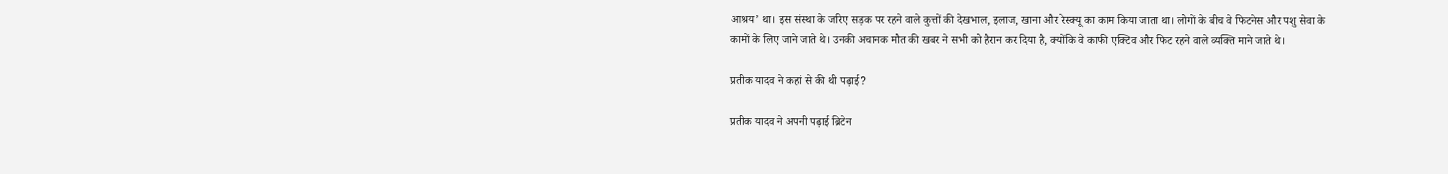आश्रय’ था। इस संस्था के जरिए सड़क पर रहने वाले कुत्तों की देखभाल, इलाज, खाना और रेस्क्यू का काम किया जाता था। लोगों के बीच वे फिटनेस और पशु सेवा के कामों के लिए जाने जाते थे। उनकी अचानक मौत की खबर ने सभी को हैरान कर दिया है, क्योंकि वे काफी एक्टिव और फिट रहने वाले व्यक्ति माने जाते थे।

प्रतीक यादव ने कहां से की थी पढ़ाई?

प्रतीक यादव ने अपनी पढ़ाई ब्रिटेन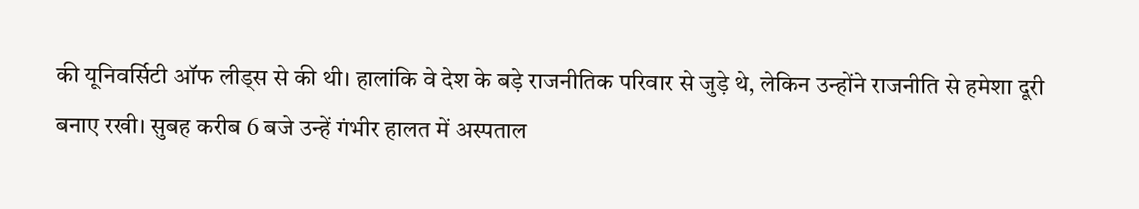की यूनिवर्सिटी ऑफ लीड्स से की थी। हालांकि वे देश के बड़े राजनीतिक परिवार से जुड़े थे, लेकिन उन्होंने राजनीति से हमेशा दूरी बनाए रखी। सुबह करीब 6 बजे उन्हें गंभीर हालत में अस्पताल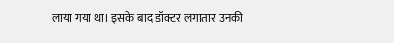लाया गया था। इसके बाद डॉक्टर लगातार उनकी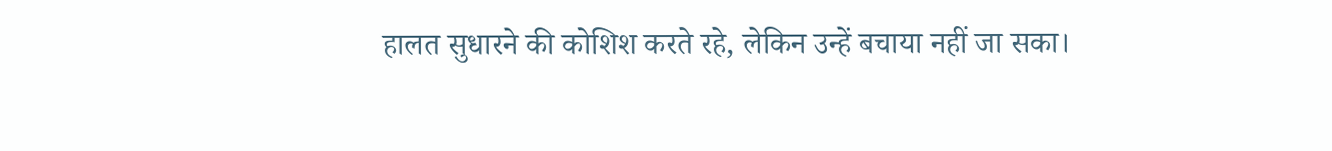हालत सुधारने की कोशिश करते रहे, लेकिन उन्हें बचाया नहीं जा सका।